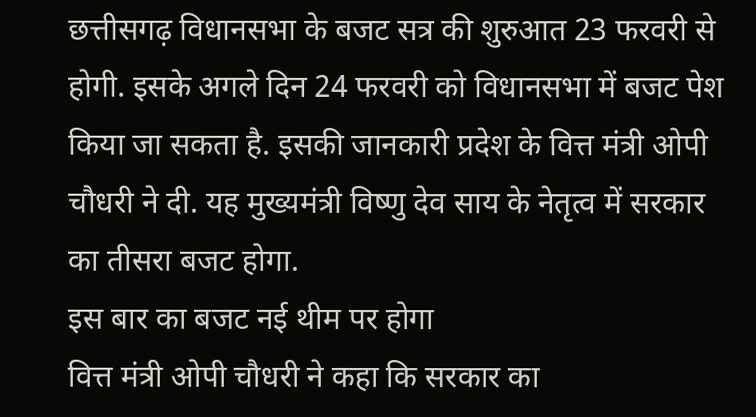छत्तीसगढ़ विधानसभा के बजट सत्र की शुरुआत 23 फरवरी से होगी. इसके अगले दिन 24 फरवरी को विधानसभा में बजट पेश किया जा सकता है. इसकी जानकारी प्रदेश के वित्त मंत्री ओपी चौधरी ने दी. यह मुख्यमंत्री विष्णु देव साय के नेतृत्व में सरकार का तीसरा बजट होगा.
इस बार का बजट नई थीम पर होगा
वित्त मंत्री ओपी चौधरी ने कहा कि सरकार का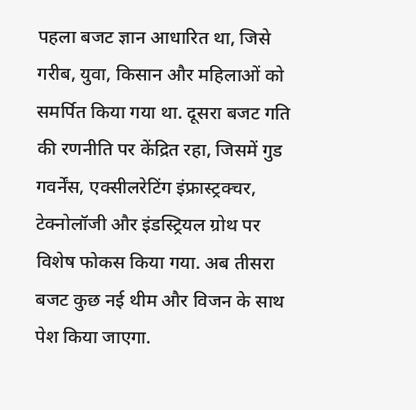पहला बजट ज्ञान आधारित था, जिसे गरीब, युवा, किसान और महिलाओं को समर्पित किया गया था. दूसरा बजट गति की रणनीति पर केंद्रित रहा, जिसमें गुड गवर्नेंस, एक्सीलरेटिंग इंफ्रास्ट्रक्चर, टेक्नोलॉजी और इंडस्ट्रियल ग्रोथ पर विशेष फोकस किया गया. अब तीसरा बजट कुछ नई थीम और विजन के साथ पेश किया जाएगा.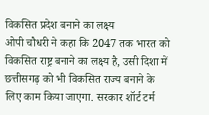विकसित प्रदेश बनाने का लक्ष्य
ओपी चौधरी ने कहा कि 2047 तक भारत को विकसित राष्ट्र बनाने का लक्ष्य है, उसी दिशा में छत्तीसगढ़ को भी विकसित राज्य बनाने के लिए काम किया जाएगा. सरकार शॉर्ट टर्म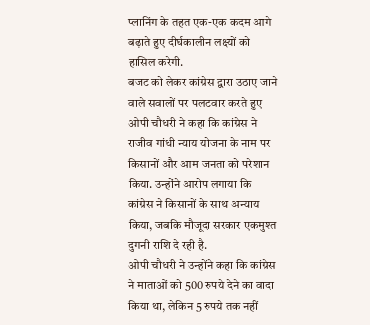प्लानिंग के तहत एक-एक कदम आगे बढ़ाते हुए दीर्घकालीन लक्ष्यों को हासिल करेगी.
बजट को लेकर कांग्रेस द्वारा उठाए जाने वाले सवालों पर पलटवार करते हुए ओपी चौधरी ने कहा कि कांग्रेस ने राजीव गांधी न्याय योजना के नाम पर किसानों और आम जनता को परेशान किया. उन्होंने आरोप लगाया कि कांग्रेस ने किसानों के साथ अन्याय किया, जबकि मौजूदा सरकार एकमुश्त दुगनी राशि दे रही है.
ओपी चौधरी ने उन्होंने कहा कि कांग्रेस ने माताओं को 500 रुपये देने का वादा किया था, लेकिन 5 रुपये तक नहीं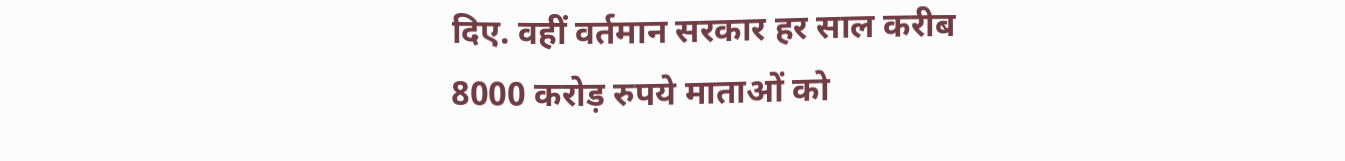दिए. वहीं वर्तमान सरकार हर साल करीब 8000 करोड़ रुपये माताओं को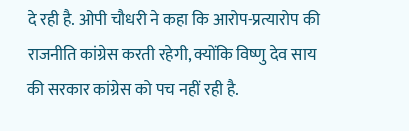दे रही है. ओपी चौधरी ने कहा कि आरोप-प्रत्यारोप की राजनीति कांग्रेस करती रहेगी, क्योंकि विष्णु देव साय की सरकार कांग्रेस को पच नहीं रही है.